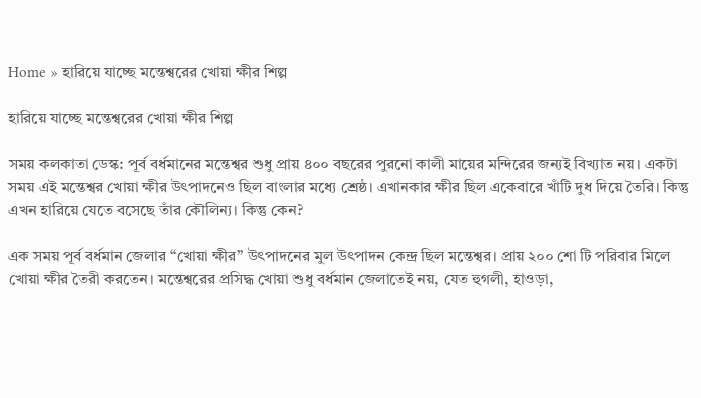Home » হারিয়ে যাচ্ছে মন্তেশ্বরের খোয়া ক্ষীর শিল্প

হারিয়ে যাচ্ছে মন্তেশ্বরের খোয়া ক্ষীর শিল্প

সময় কলকাতা ডেস্ক: পূর্ব বর্ধমানের মন্তেশ্বর শুধু প্রায় ৪০০ বছরের পুরনো কালী মায়ের মন্দিরের জন্যই বিখ্যাত নয়। একটা সময় এই মন্তেশ্বর খোয়া ক্ষীর উৎপাদনেও ছিল বাংলার মধ্যে শ্রেষ্ঠ। এখানকার ক্ষীর ছিল একেবারে খাঁটি দুধ দিয়ে তৈরি। কিন্তু এখন হারিয়ে যেতে বসেছে তাঁর কৌলিন্য। কিন্তু কেন?

এক সময় পূর্ব বর্ধমান জেলার “খোয়া ক্ষীর” উৎপাদনের মুল উৎপাদন কেন্দ্র ছিল মন্তেশ্বর। প্রায় ২০০ শো টি পরিবার মিলে খোয়া ক্ষীর তৈরী করতেন। মন্তেশ্বরের প্রসিদ্ধ খোয়া শুধু বর্ধমান জেলাতেই নয়, যেত হুগলী, হাওড়া,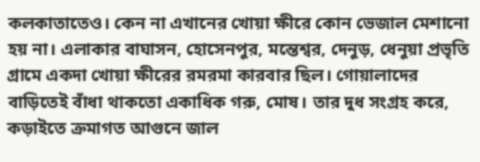কলকাতাতেও। কেন না এখানের খোয়া ক্ষীরে কোন ভেজাল মেশানো হয় না। এলাকার বাঘাসন, হোসেনপুর, মন্তেশ্বর, দেনুড়, ধেনুয়া প্রভৃতি গ্রামে একদা খোয়া ক্ষীরের রমরমা কারবার ছিল। গোয়ালাদের বাড়িতেই বাঁধা থাকতো একাধিক গরু, মোষ। তার দুধ সংগ্রহ করে, কড়াইতে ক্রমাগত আগুনে জাল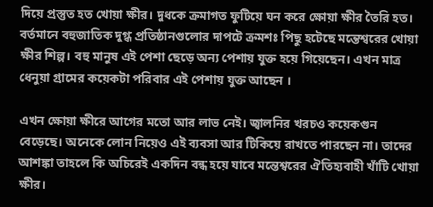দিয়ে প্রস্তুত হত খোয়া ক্ষীর। দুধকে ক্রমাগত ফুটিয়ে ঘন করে ক্ষোয়া ক্ষীর তৈরি হত। বর্তমানে বহুজাতিক দুগ্ধ প্রতিষ্ঠানগুলোর দাপটে ক্রমশঃ পিছু হটেছে মন্তেশ্বরের খোয়া ক্ষীর শিল্প। বহু মানুষ এই পেশা ছেড়ে অন্য পেশায় যুক্ত হয়ে গিয়েছেন। এখন মাত্র ধেনুয়া গ্রামের কয়েকটা পরিবার এই পেশায় যুক্ত আছেন ।

এখন ক্ষোয়া ক্ষীরে আগের মতো আর লাভ নেই। জ্বালনির খরচও কয়েকগুন বেড়েছে। অনেকে লোন নিয়েও এই ব্যবসা আর টিকিয়ে রাখতে পারছেন না। তাদের আশঙ্কা তাহলে কি অচিরেই একদিন বন্ধ হয়ে যাবে মন্তেশ্বরের ঐতিহ্যবাহী খাঁটি খোয়া ক্ষীর।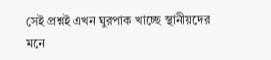সেই প্রশ্নই এখন ঘুরপাক খাচ্ছে স্থানীয়দের মনে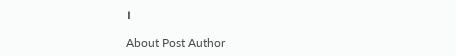।

About Post Author